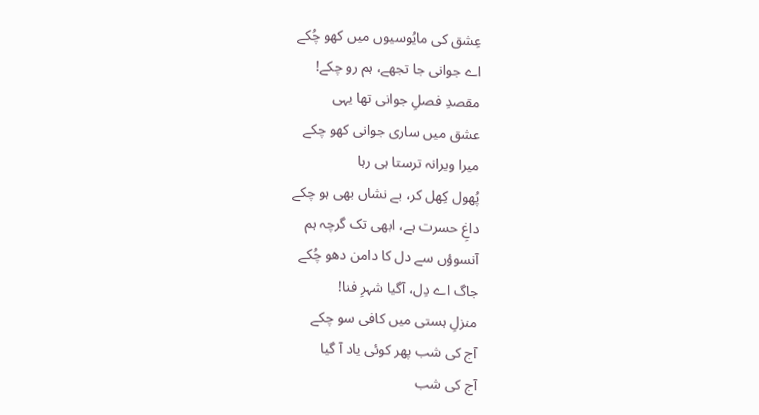عِشق کی مایُوسیوں میں کھو چُکے
اے جوانی جا تجھے، ہم رو چکے!
مقصدِ فصلِ جوانی تھا یہی
عشق میں ساری جوانی کھو چکے
میرا ویرانہ ترستا ہی رہا
پُھول کِھل کر، بے نشاں بھی ہو چکے
داغِ حسرت ہے، ابھی تک گرچہ ہم
آنسوؤں سے دل کا دامن دھو چُکے
جاگ اے دِل، آگیا شہرِ فنا!
منزلِ ہستی میں کافی سو چکے
آج کی شب پھر کوئی یاد آ گیا
آج کی شب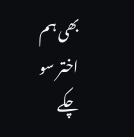بھی ہم اختر سو چکے